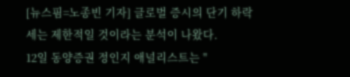[뉴스핌=노종빈 기자] 글로벌 증시의 단기 하락세는 제한적일 것이라는 분석이 나왔다.
12일 동양증권 정인지 애널리스트는 "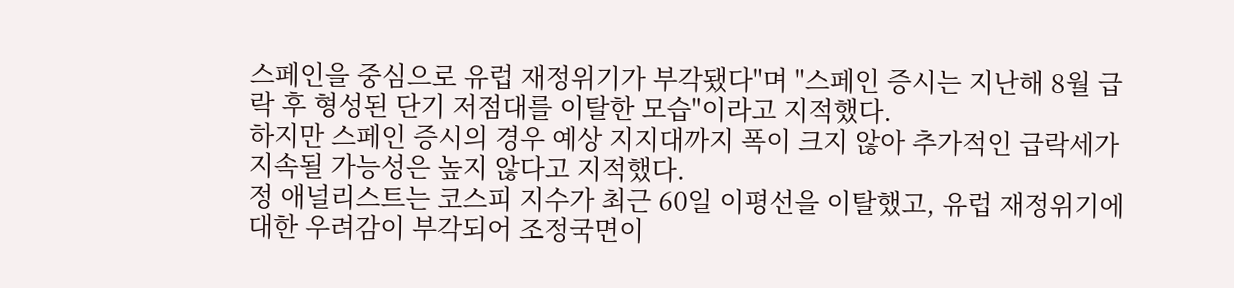스페인을 중심으로 유럽 재정위기가 부각됐다"며 "스페인 증시는 지난해 8월 급락 후 형성된 단기 저점대를 이탈한 모습"이라고 지적했다.
하지만 스페인 증시의 경우 예상 지지대까지 폭이 크지 않아 추가적인 급락세가 지속될 가능성은 높지 않다고 지적했다.
정 애널리스트는 코스피 지수가 최근 60일 이평선을 이탈했고, 유럽 재정위기에 대한 우려감이 부각되어 조정국면이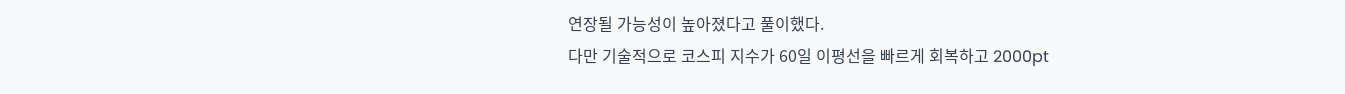연장될 가능성이 높아졌다고 풀이했다.
다만 기술적으로 코스피 지수가 60일 이평선을 빠르게 회복하고 2000pt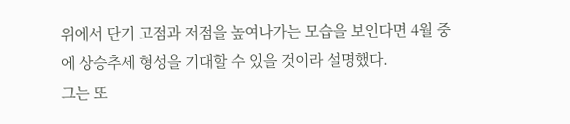위에서 단기 고점과 저점을 높여나가는 모습을 보인다면 4월 중에 상승추세 형성을 기대할 수 있을 것이라 설명했다.
그는 또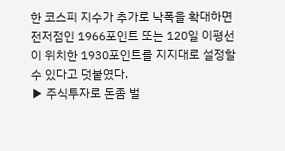한 코스피 지수가 추가로 낙폭을 확대하면 전저점인 1966포인트 또는 120일 이평선이 위치한 1930포인트를 지지대로 설정할 수 있다고 덧붙였다.
▶ 주식투자로 돈좀 벌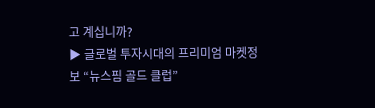고 계십니까?
▶ 글로벌 투자시대의 프리미엄 마켓정보 “뉴스핌 골드 클럽”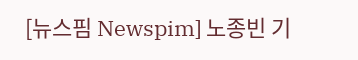[뉴스핌 Newspim] 노종빈 기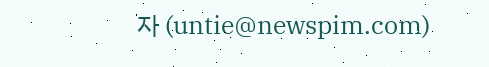자 (untie@newspim.com)